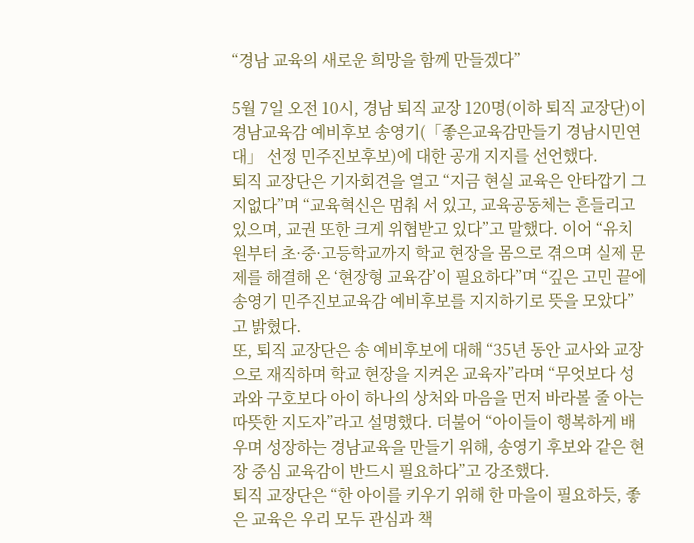“경남 교육의 새로운 희망을 함께 만들겠다”

5월 7일 오전 10시, 경남 퇴직 교장 120명(이하 퇴직 교장단)이 경남교육감 예비후보 송영기(「좋은교육감만들기 경남시민연대」 선정 민주진보후보)에 대한 공개 지지를 선언했다.
퇴직 교장단은 기자회견을 열고 “지금 현실 교육은 안타깝기 그지없다”며 “교육혁신은 멈춰 서 있고, 교육공동체는 흔들리고 있으며, 교권 또한 크게 위협받고 있다”고 말했다. 이어 “유치원부터 초·중·고등학교까지 학교 현장을 몸으로 겪으며 실제 문제를 해결해 온 ‘현장형 교육감’이 필요하다”며 “깊은 고민 끝에 송영기 민주진보교육감 예비후보를 지지하기로 뜻을 모았다”고 밝혔다.
또, 퇴직 교장단은 송 예비후보에 대해 “35년 동안 교사와 교장으로 재직하며 학교 현장을 지켜온 교육자”라며 “무엇보다 성과와 구호보다 아이 하나의 상처와 마음을 먼저 바라볼 줄 아는 따뜻한 지도자”라고 설명했다. 더불어 “아이들이 행복하게 배우며 성장하는 경남교육을 만들기 위해, 송영기 후보와 같은 현장 중심 교육감이 반드시 필요하다”고 강조했다.
퇴직 교장단은 “한 아이를 키우기 위해 한 마을이 필요하듯, 좋은 교육은 우리 모두 관심과 책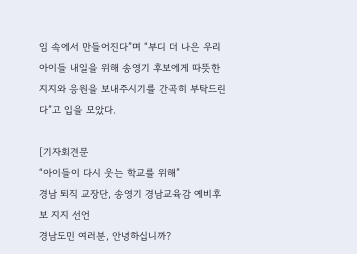임 속에서 만들어진다”며 “부디 더 나은 우리 아이들 내일을 위해 송영기 후보에게 따뜻한 지지와 응원을 보내주시기를 간곡히 부탁드린다”고 입을 모았다.

[기자회견문
“아이들이 다시 웃는 학교를 위해”
경남 퇴직 교장단, 송영기 경남교육감 예비후보 지지 선언
경남도민 여러분, 안녕하십니까?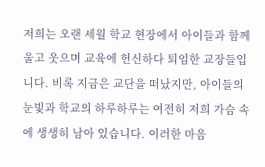저희는 오랜 세월 학교 현장에서 아이들과 함께 울고 웃으며 교육에 헌신하다 퇴임한 교장들입니다. 비록 지금은 교단을 떠났지만, 아이들의 눈빛과 학교의 하루하루는 여전히 저희 가슴 속에 생생히 남아 있습니다. 이러한 마음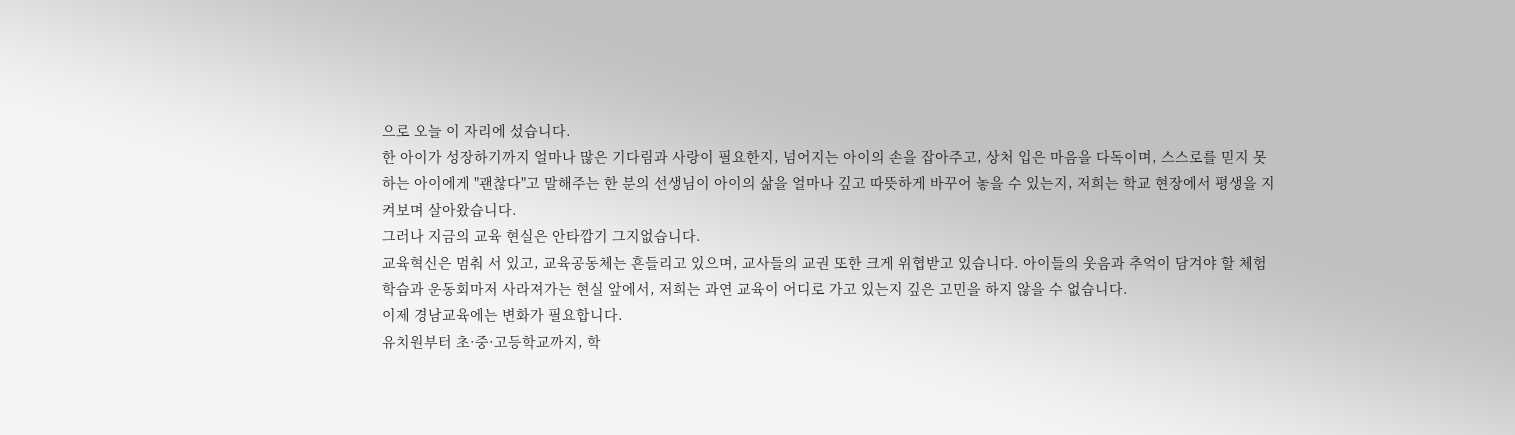으로 오늘 이 자리에 섰습니다.
한 아이가 성장하기까지 얼마나 많은 기다림과 사랑이 필요한지, 넘어지는 아이의 손을 잡아주고, 상처 입은 마음을 다독이며, 스스로를 믿지 못하는 아이에게 "괜찮다"고 말해주는 한 분의 선생님이 아이의 삶을 얼마나 깊고 따뜻하게 바꾸어 놓을 수 있는지, 저희는 학교 현장에서 평생을 지켜보며 살아왔습니다.
그러나 지금의 교육 현실은 안타깝기 그지없습니다.
교육혁신은 멈춰 서 있고, 교육공동체는 흔들리고 있으며, 교사들의 교권 또한 크게 위협받고 있습니다. 아이들의 웃음과 추억이 담겨야 할 체험학습과 운동회마저 사라져가는 현실 앞에서, 저희는 과연 교육이 어디로 가고 있는지 깊은 고민을 하지 않을 수 없습니다.
이제 경남교육에는 변화가 필요합니다.
유치원부터 초·중·고등학교까지, 학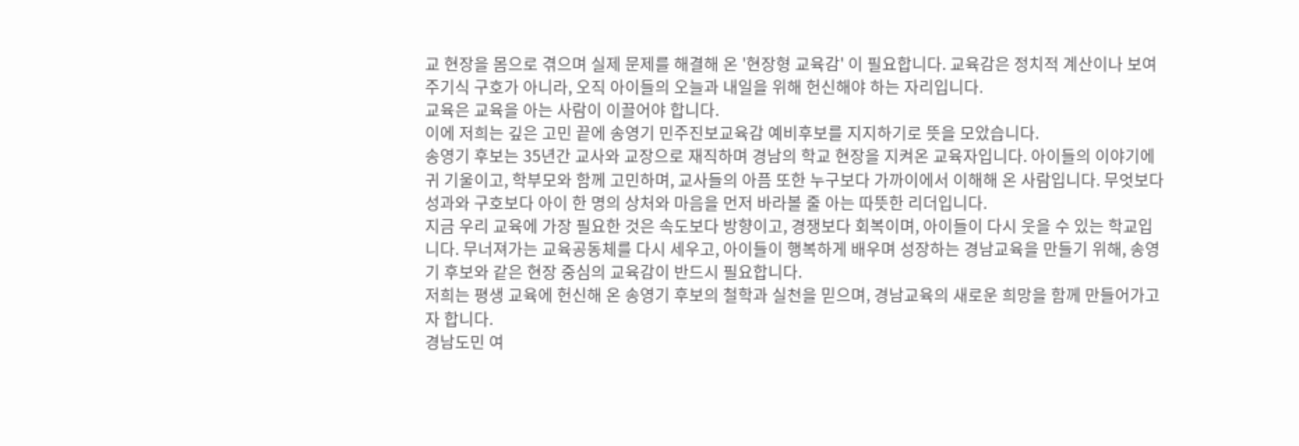교 현장을 몸으로 겪으며 실제 문제를 해결해 온 '현장형 교육감' 이 필요합니다. 교육감은 정치적 계산이나 보여주기식 구호가 아니라, 오직 아이들의 오늘과 내일을 위해 헌신해야 하는 자리입니다.
교육은 교육을 아는 사람이 이끌어야 합니다.
이에 저희는 깊은 고민 끝에 송영기 민주진보교육감 예비후보를 지지하기로 뜻을 모았습니다.
송영기 후보는 35년간 교사와 교장으로 재직하며 경남의 학교 현장을 지켜온 교육자입니다. 아이들의 이야기에 귀 기울이고, 학부모와 함께 고민하며, 교사들의 아픔 또한 누구보다 가까이에서 이해해 온 사람입니다. 무엇보다 성과와 구호보다 아이 한 명의 상처와 마음을 먼저 바라볼 줄 아는 따뜻한 리더입니다.
지금 우리 교육에 가장 필요한 것은 속도보다 방향이고, 경쟁보다 회복이며, 아이들이 다시 웃을 수 있는 학교입니다. 무너져가는 교육공동체를 다시 세우고, 아이들이 행복하게 배우며 성장하는 경남교육을 만들기 위해, 송영기 후보와 같은 현장 중심의 교육감이 반드시 필요합니다.
저희는 평생 교육에 헌신해 온 송영기 후보의 철학과 실천을 믿으며, 경남교육의 새로운 희망을 함께 만들어가고자 합니다.
경남도민 여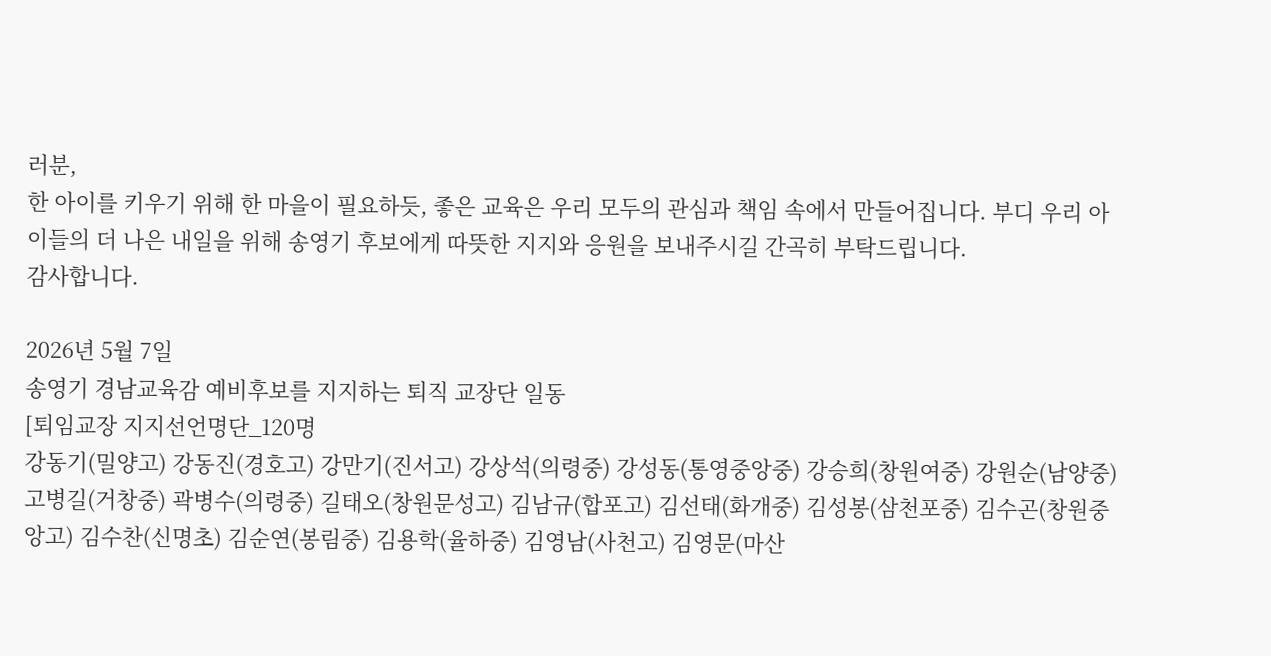러분,
한 아이를 키우기 위해 한 마을이 필요하듯, 좋은 교육은 우리 모두의 관심과 책임 속에서 만들어집니다. 부디 우리 아이들의 더 나은 내일을 위해 송영기 후보에게 따뜻한 지지와 응원을 보내주시길 간곡히 부탁드립니다.
감사합니다.

2026년 5월 7일
송영기 경남교육감 예비후보를 지지하는 퇴직 교장단 일동
[퇴임교장 지지선언명단_120명
강동기(밀양고) 강동진(경호고) 강만기(진서고) 강상석(의령중) 강성동(통영중앙중) 강승희(창원여중) 강원순(남양중) 고병길(거창중) 곽병수(의령중) 길태오(창원문성고) 김남규(합포고) 김선태(화개중) 김성봉(삼천포중) 김수곤(창원중앙고) 김수찬(신명초) 김순연(봉림중) 김용학(율하중) 김영남(사천고) 김영문(마산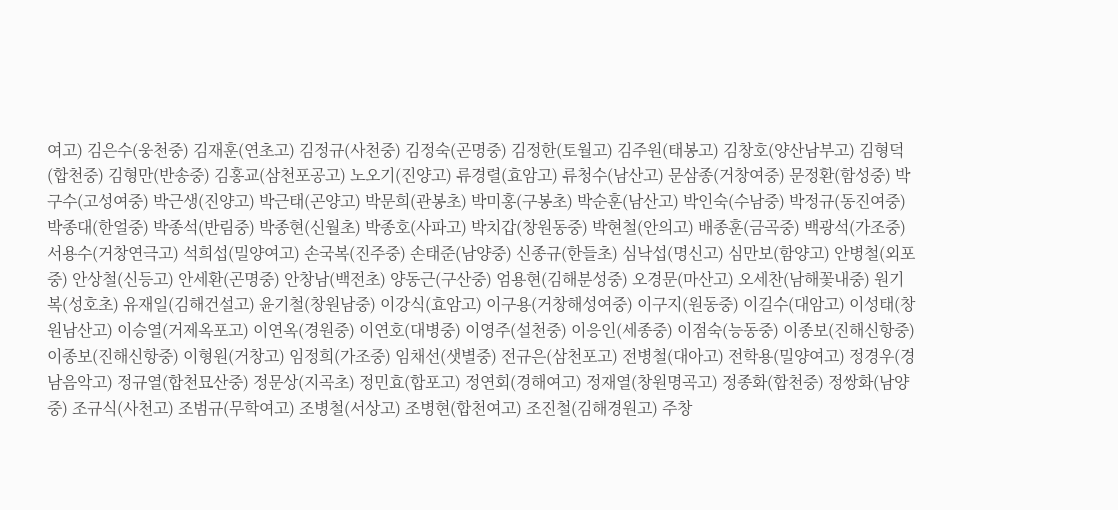여고) 김은수(웅천중) 김재훈(연초고) 김정규(사천중) 김정숙(곤명중) 김정한(토월고) 김주원(태봉고) 김창호(양산남부고) 김형덕(합천중) 김형만(반송중) 김홍교(삼천포공고) 노오기(진양고) 류경렬(효암고) 류청수(남산고) 문삼종(거창여중) 문정환(함성중) 박구수(고성여중) 박근생(진양고) 박근태(곤양고) 박문희(관봉초) 박미홍(구봉초) 박순훈(남산고) 박인숙(수남중) 박정규(동진여중) 박종대(한얼중) 박종석(반림중) 박종현(신월초) 박종호(사파고) 박치갑(창원동중) 박현철(안의고) 배종훈(금곡중) 백광석(가조중) 서용수(거창연극고) 석희섭(밀양여고) 손국복(진주중) 손태준(남양중) 신종규(한들초) 심낙섭(명신고) 심만보(함양고) 안병철(외포중) 안상철(신등고) 안세환(곤명중) 안창남(백전초) 양동근(구산중) 엄용현(김해분성중) 오경문(마산고) 오세찬(남해꽃내중) 원기복(성호초) 유재일(김해건설고) 윤기철(창원남중) 이강식(효암고) 이구용(거창해성여중) 이구지(원동중) 이길수(대암고) 이성태(창원남산고) 이승열(거제옥포고) 이연옥(경원중) 이연호(대병중) 이영주(설천중) 이응인(세종중) 이점숙(능동중) 이종보(진해신항중) 이종보(진해신항중) 이형원(거창고) 임정희(가조중) 임채선(샛별중) 전규은(삼천포고) 전병철(대아고) 전학용(밀양여고) 정경우(경남음악고) 정규열(합천묘산중) 정문상(지곡초) 정민효(합포고) 정연회(경해여고) 정재열(창원명곡고) 정종화(합천중) 정쌍화(남양중) 조규식(사천고) 조범규(무학여고) 조병철(서상고) 조병현(합천여고) 조진철(김해경원고) 주창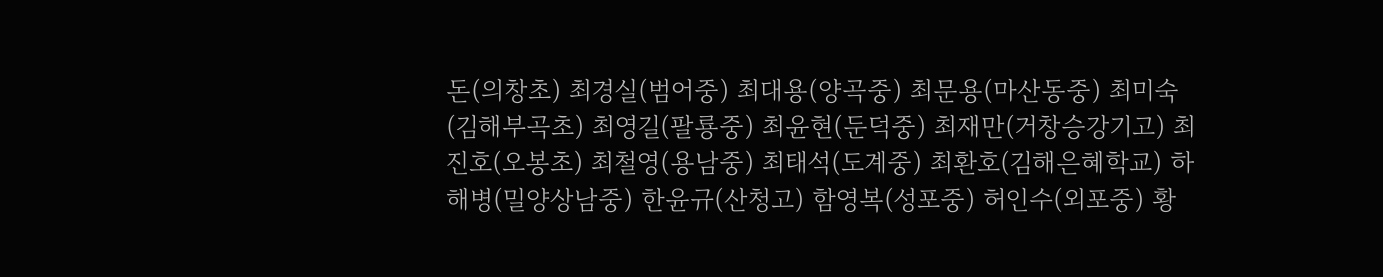돈(의창초) 최경실(범어중) 최대용(양곡중) 최문용(마산동중) 최미숙(김해부곡초) 최영길(팔룡중) 최윤현(둔덕중) 최재만(거창승강기고) 최진호(오봉초) 최철영(용남중) 최태석(도계중) 최환호(김해은혜학교) 하해병(밀양상남중) 한윤규(산청고) 함영복(성포중) 허인수(외포중) 황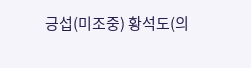긍섭(미조중) 황석도(의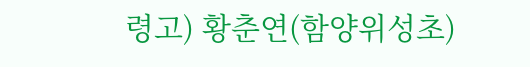령고) 황춘연(함양위성초)